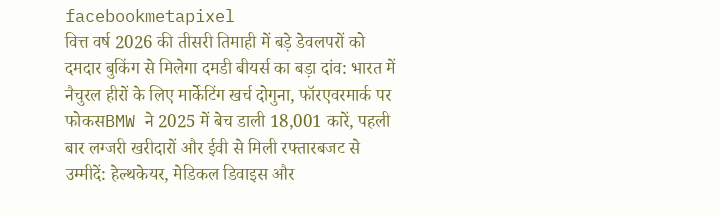facebookmetapixel
वित्त वर्ष 2026 की तीसरी तिमाही में बड़े डेवलपरों को दमदार बुकिंग से मिलेगा दमडी बीयर्स का बड़ा दांव: भारत में नैचुरल हीरों के लिए मार्केटिंग खर्च दोगुना, फॉरएवरमार्क पर फोकसBMW ने 2025 में बेच डाली 18,001 कारें, पहली बार लग्जरी खरीदारों और ईवी से मिली रफ्तारबजट से उम्मीदें: हेल्थकेयर, मेडिकल डिवाइस और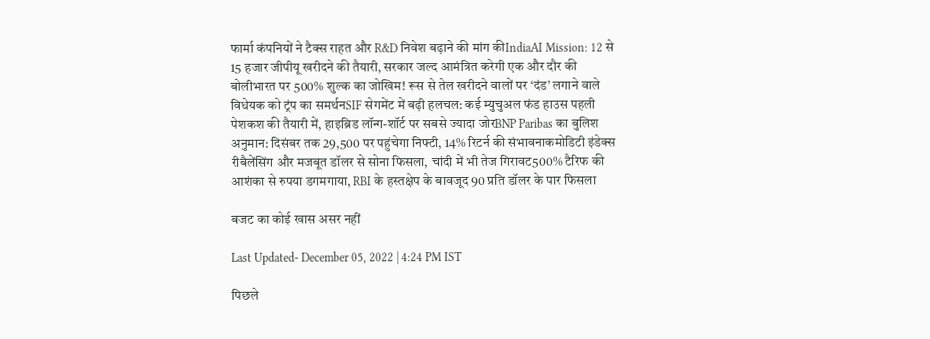फार्मा कंपनियों ने टैक्स राहत और R&D निवेश बढ़ाने की मांग कीIndiaAI Mission: 12 से 15 हजार जीपीयू खरीदने की तैयारी, सरकार जल्द आमंत्रित करेगी एक और दौर की बोलीभारत पर 500% शुल्क का जोखिम! रूस से तेल खरीदने वालों पर ‘दंड’ लगाने वाले विधेयक को ट्रंप का समर्थनSIF सेगमेंट में बढ़ी हलचल: कई म्युचुअल फंड हाउस पहली पेशकश की तैयारी में, हाइब्रिड लॉन्ग-शॉर्ट पर सबसे ज्यादा जोरBNP Paribas का बुलिश अनुमान: दिसंबर तक 29,500 पर पहुंचेगा निफ्टी, 14% रिटर्न की संभावनाकमोडिटी इंडेक्स रीबैलेंसिंग और मजबूत डॉलर से सोना फिसला, चांदी में भी तेज गिरावट500% टैरिफ की आशंका से रुपया डगमगाया, RBI के हस्तक्षेप के बावजूद 90 प्रति डॉलर के पार फिसला

बजट का कोई खास असर नहीं

Last Updated- December 05, 2022 | 4:24 PM IST

पिछले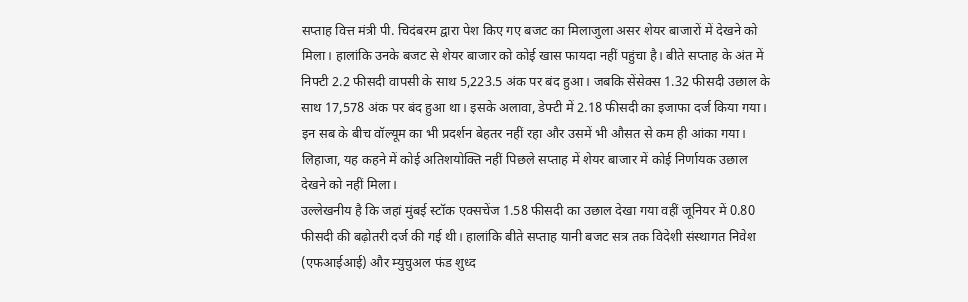सप्ताह वित्त मंत्री पी. चिदंबरम द्वारा पेश किए गए बजट का मिलाजुला असर शेयर बाजारों में देखने को मिला। हालांकि उनके बजट से शेयर बाजार को कोई खास फायदा नहीं पहुंचा है। बीते सप्ताह के अंत में निफ्टी 2.2 फीसदी वापसी के साथ 5,223.5 अंक पर बंद हुआ। जबकि सेंसेक्स 1.32 फीसदी उछाल के साथ 17,578 अंक पर बंद हुआ था। इसके अलावा, डेफ्टी में 2.18 फीसदी का इजाफा दर्ज किया गया। इन सब के बीच वॉल्यूम का भी प्रदर्शन बेहतर नहीं रहा और उसमें भी औसत से कम ही आंका गया। लिहाजा, यह कहने में कोई अतिशयोक्ति नहीं पिछले सप्ताह में शेयर बाजार में कोई निर्णायक उछाल देखने को नहीं मिला।
उल्लेखनीय है कि जहां मुंबई स्टॉक एक्सचेंज 1.58 फीसदी का उछाल देखा गया वहीं जूनियर में 0.80 फीसदी की बढ़ोतरी दर्ज की गई थी। हालांकि बीते सप्ताह यानी बजट सत्र तक विदेशी संस्थागत निवेश (एफआईआई) और म्युचुअल फंड शुध्द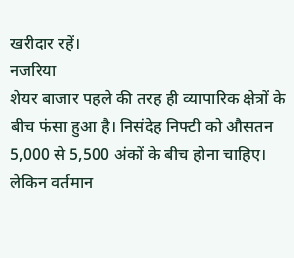खरीदार रहें।
नजरिया
शेयर बाजार पहले की तरह ही व्यापारिक क्षेत्रों के बीच फंसा हुआ है। निसंदेह निफ्टी को औसतन 5,000 से 5,500 अंकों के बीच होना चाहिए। लेकिन वर्तमान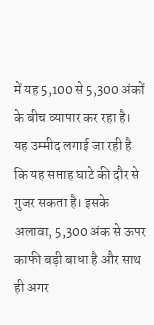में यह 5,100 से 5,300 अंकों के बीच व्यापार कर रहा है। यह उम्मीद लगाई जा रही है कि यह सप्ताह घाटे की दौर से गुजर सकता है। इसके अलावा, 5,300 अंक से ऊपर काफी बड़ी बाधा है और साथ ही अगर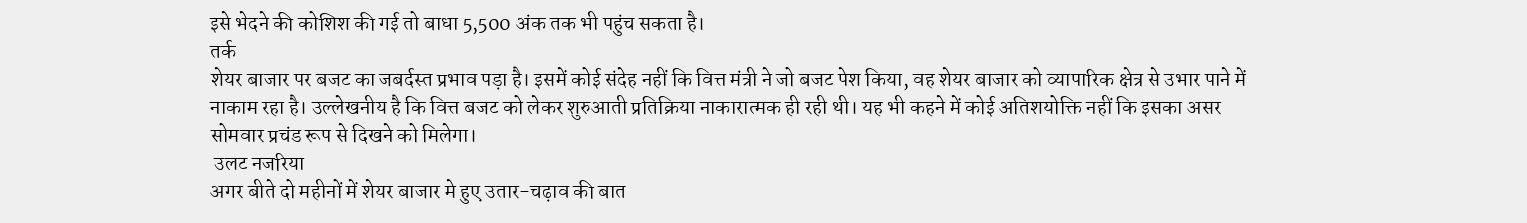इसे भेदने की कोशिश की गई तो बाधा 5,500 अंक तक भी पहुंच सकता है।
तर्क
शेयर बाजार पर बजट का जबर्दस्त प्रभाव पड़ा है। इसमें कोई संदेह नहीं कि वित्त मंत्री ने जो बजट पेश किया, वह शेयर बाजार को व्यापारिक क्षेत्र से उभार पाने में नाकाम रहा है। उल्लेखनीय है कि वित्त बजट को लेकर शुरुआती प्रतिक्रिया नाकारात्मक ही रही थी। यह भी कहने में कोई अतिशयोक्ति नहीं कि इसका असर सोमवार प्रचंड रूप से दिखने को मिलेगा।
 उलट नजरिया
अगर बीते दो महीनों में शेयर बाजार मे हुए उतार-चढ़ाव की बात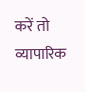करें तो व्यापारिक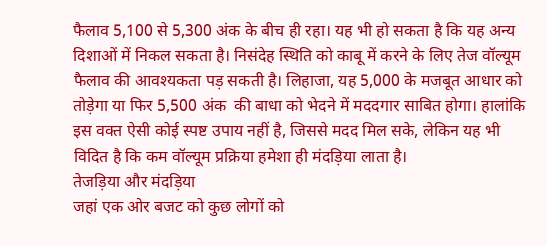फैलाव 5,100 से 5,300 अंक के बीच ही रहा। यह भी हो सकता है कि यह अन्य दिशाओं में निकल सकता है। निसंदेह स्थिति को काबू में करने के लिए तेज वॉल्यूम फैलाव की आवश्यकता पड़ सकती है। लिहाजा, यह 5,000 के मजबूत आधार को तोड़ेगा या फिर 5,500 अंक  की बाधा को भेदने में मददगार साबित होगा। हालांकि इस वक्त ऐसी कोई स्पष्ट उपाय नहीं है, जिससे मदद मिल सके, लेकिन यह भी विदित है कि कम वॉल्यूम प्रक्रिया हमेशा ही मंदड़िया लाता है।
तेजड़िया और मंदड़िया
जहां एक ओर बजट को कुछ लोगों को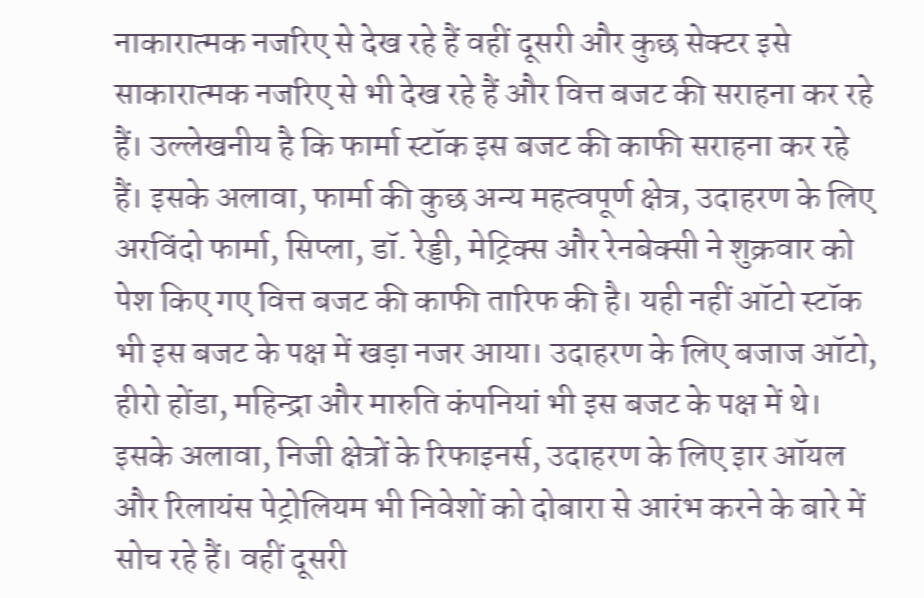नाकारात्मक नजरिए से देख रहे हैं वहीं दूसरी और कुछ सेक्टर इसे साकारात्मक नजरिए से भी देख रहे हैं और वित्त बजट की सराहना कर रहे हैं। उल्लेखनीय है कि फार्मा स्टॉक इस बजट की काफी सराहना कर रहे हैं। इसके अलावा, फार्मा की कुछ अन्य महत्वपूर्ण क्षेत्र, उदाहरण के लिए अरविंदो फार्मा, सिप्ला, डॉ. रेड्डी, मेट्रिक्स और रेनबेक्सी ने शुक्रवार को पेश किए गए वित्त बजट की काफी तारिफ की है। यही नहीं ऑटो स्टॉक भी इस बजट के पक्ष में खड़ा नजर आया। उदाहरण के लिए बजाज ऑटो, हीरो होंडा, महिन्द्रा और मारुति कंपनियां भी इस बजट के पक्ष में थे। इसके अलावा, निजी क्षेत्रों के रिफाइनर्स, उदाहरण के लिए इार ऑयल और रिलायंस पेट्रोलियम भी निवेशों को दोबारा से आरंभ करने के बारे में सोच रहे हैं। वहीं दूसरी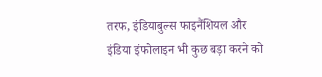तरफ, इंडियाबुल्स फाइनैंशियल और इंडिया इंफोलाइन भी कुछ बड़ा करने को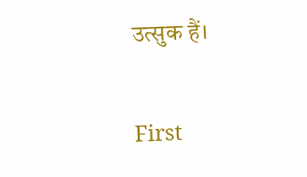उत्सुक हैं।


First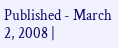Published - March 2, 2008 |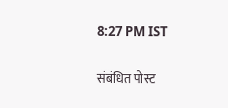8:27 PM IST

संबंधित पोस्ट